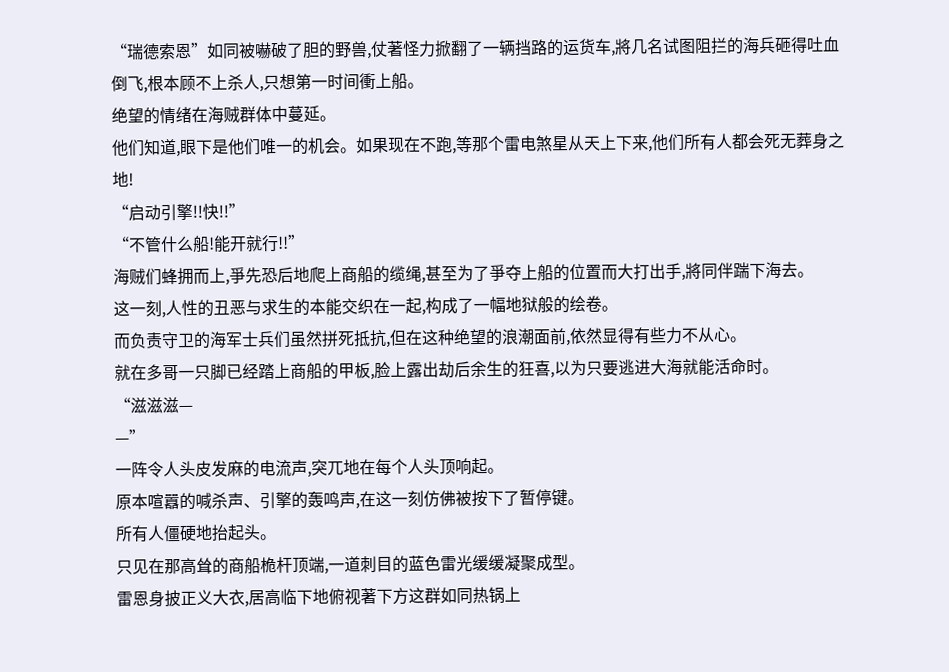“瑞德索恩”如同被嚇破了胆的野兽,仗著怪力掀翻了一辆挡路的运货车,將几名试图阻拦的海兵砸得吐血倒飞,根本顾不上杀人,只想第一时间衝上船。
绝望的情绪在海贼群体中蔓延。
他们知道,眼下是他们唯一的机会。如果现在不跑,等那个雷电煞星从天上下来,他们所有人都会死无葬身之地!
“启动引擎!!快!!”
“不管什么船!能开就行!!”
海贼们蜂拥而上,爭先恐后地爬上商船的缆绳,甚至为了爭夺上船的位置而大打出手,將同伴踹下海去。
这一刻,人性的丑恶与求生的本能交织在一起,构成了一幅地狱般的绘卷。
而负责守卫的海军士兵们虽然拼死抵抗,但在这种绝望的浪潮面前,依然显得有些力不从心。
就在多哥一只脚已经踏上商船的甲板,脸上露出劫后余生的狂喜,以为只要逃进大海就能活命时。
“滋滋滋—
—”
一阵令人头皮发麻的电流声,突兀地在每个人头顶响起。
原本喧囂的喊杀声、引擎的轰鸣声,在这一刻仿佛被按下了暂停键。
所有人僵硬地抬起头。
只见在那高耸的商船桅杆顶端,一道刺目的蓝色雷光缓缓凝聚成型。
雷恩身披正义大衣,居高临下地俯视著下方这群如同热锅上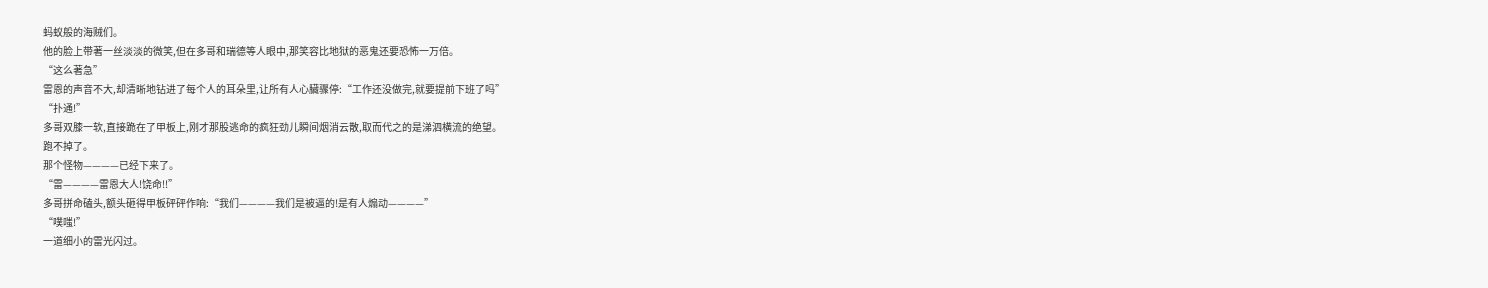蚂蚁般的海贼们。
他的脸上带著一丝淡淡的微笑,但在多哥和瑞德等人眼中,那笑容比地狱的恶鬼还要恐怖一万倍。
“这么著急”
雷恩的声音不大,却清晰地钻进了每个人的耳朵里,让所有人心臟骤停:“工作还没做完,就要提前下班了吗”
“扑通!”
多哥双膝一软,直接跪在了甲板上,刚才那股逃命的疯狂劲儿瞬间烟消云散,取而代之的是涕泗横流的绝望。
跑不掉了。
那个怪物————已经下来了。
“雷————雷恩大人!饶命!!”
多哥拼命磕头,额头砸得甲板砰砰作响:“我们————我们是被逼的!是有人煽动————”
“噗嗤!”
一道细小的雷光闪过。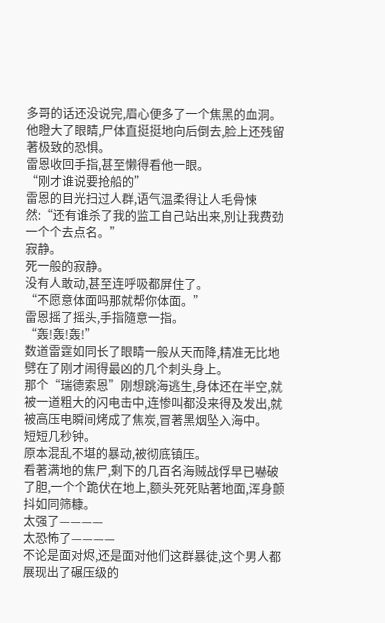多哥的话还没说完,眉心便多了一个焦黑的血洞。他瞪大了眼睛,尸体直挺挺地向后倒去,脸上还残留著极致的恐惧。
雷恩收回手指,甚至懒得看他一眼。
“刚才谁说要抢船的”
雷恩的目光扫过人群,语气温柔得让人毛骨悚然:“还有谁杀了我的监工自己站出来,別让我费劲一个个去点名。”
寂静。
死一般的寂静。
没有人敢动,甚至连呼吸都屏住了。
“不愿意体面吗那就帮你体面。”
雷恩摇了摇头,手指隨意一指。
“轰!轰!轰!”
数道雷霆如同长了眼睛一般从天而降,精准无比地劈在了刚才闹得最凶的几个刺头身上。
那个“瑞德索恩”刚想跳海逃生,身体还在半空,就被一道粗大的闪电击中,连惨叫都没来得及发出,就被高压电瞬间烤成了焦炭,冒著黑烟坠入海中。
短短几秒钟。
原本混乱不堪的暴动,被彻底镇压。
看著满地的焦尸,剩下的几百名海贼战俘早已嚇破了胆,一个个跪伏在地上,额头死死贴著地面,浑身颤抖如同筛糠。
太强了————
太恐怖了————
不论是面对烬,还是面对他们这群暴徒,这个男人都展现出了碾压级的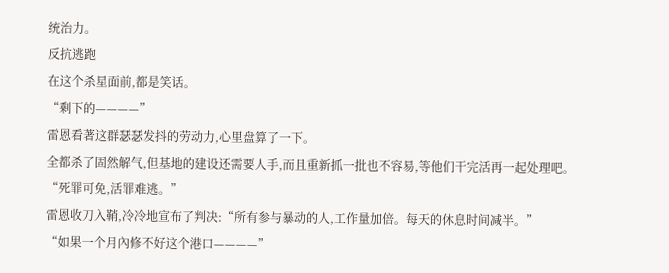统治力。
反抗逃跑
在这个杀星面前,都是笑话。
“剩下的————”
雷恩看著这群瑟瑟发抖的劳动力,心里盘算了一下。
全都杀了固然解气,但基地的建设还需要人手,而且重新抓一批也不容易,等他们干完活再一起处理吧。
“死罪可免,活罪难逃。”
雷恩收刀入鞘,冷冷地宣布了判决:“所有参与暴动的人,工作量加倍。每天的休息时间减半。”
“如果一个月內修不好这个港口————”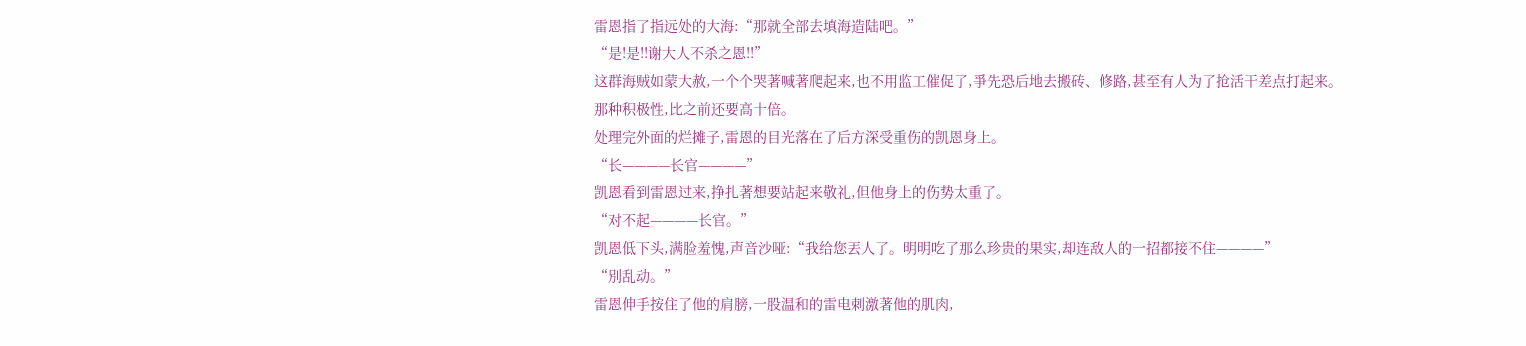雷恩指了指远处的大海:“那就全部去填海造陆吧。”
“是!是!!谢大人不杀之恩!!”
这群海贼如蒙大赦,一个个哭著喊著爬起来,也不用监工催促了,爭先恐后地去搬砖、修路,甚至有人为了抢活干差点打起来。
那种积极性,比之前还要高十倍。
处理完外面的烂摊子,雷恩的目光落在了后方深受重伤的凯恩身上。
“长————长官————”
凯恩看到雷恩过来,挣扎著想要站起来敬礼,但他身上的伤势太重了。
“对不起————长官。”
凯恩低下头,满脸羞愧,声音沙哑:“我给您丟人了。明明吃了那么珍贵的果实,却连敌人的一招都接不住————”
“別乱动。”
雷恩伸手按住了他的肩膀,一股温和的雷电刺激著他的肌肉,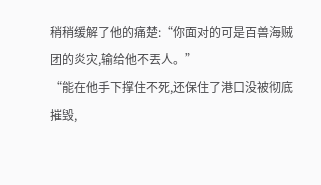稍稍缓解了他的痛楚:“你面对的可是百兽海贼团的炎灾,输给他不丟人。”
“能在他手下撑住不死,还保住了港口没被彻底摧毁,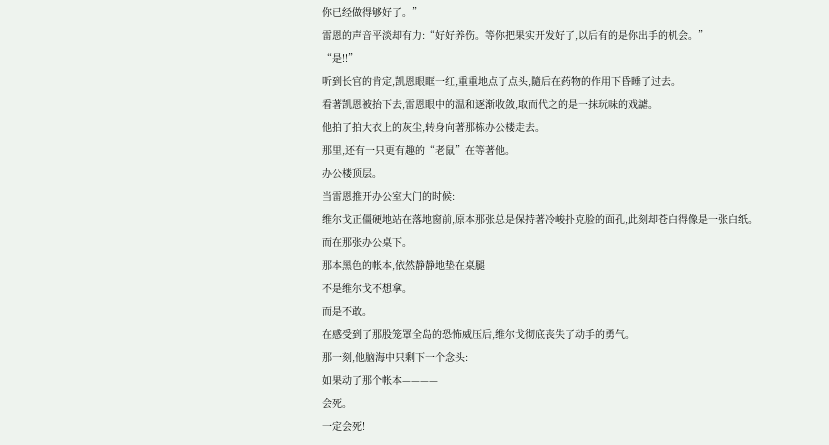你已经做得够好了。”
雷恩的声音平淡却有力:“好好养伤。等你把果实开发好了,以后有的是你出手的机会。”
“是!!”
听到长官的肯定,凯恩眼眶一红,重重地点了点头,隨后在药物的作用下昏睡了过去。
看著凯恩被抬下去,雷恩眼中的温和逐渐收敛,取而代之的是一抹玩味的戏謔。
他拍了拍大衣上的灰尘,转身向著那栋办公楼走去。
那里,还有一只更有趣的“老鼠”在等著他。
办公楼顶层。
当雷恩推开办公室大门的时候:
维尔戈正僵硬地站在落地窗前,原本那张总是保持著冷峻扑克脸的面孔,此刻却苍白得像是一张白纸。
而在那张办公桌下。
那本黑色的帐本,依然静静地垫在桌腿
不是维尔戈不想拿。
而是不敢。
在感受到了那股笼罩全岛的恐怖威压后,维尔戈彻底丧失了动手的勇气。
那一刻,他脑海中只剩下一个念头:
如果动了那个帐本————
会死。
一定会死!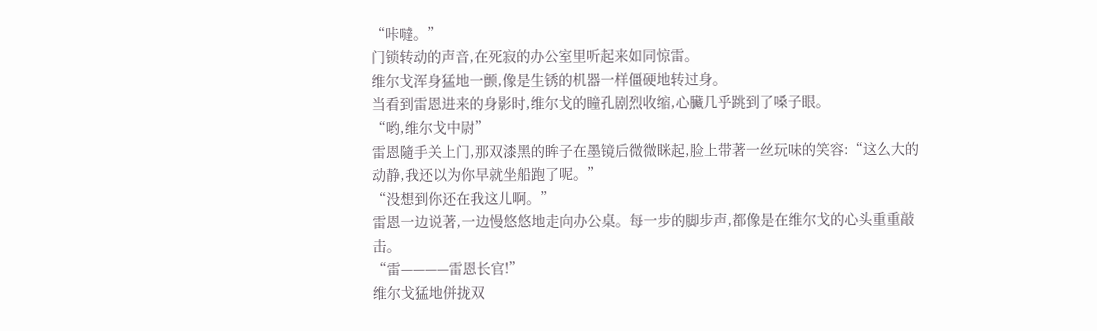“咔噠。”
门锁转动的声音,在死寂的办公室里听起来如同惊雷。
维尔戈浑身猛地一颤,像是生锈的机器一样僵硬地转过身。
当看到雷恩进来的身影时,维尔戈的瞳孔剧烈收缩,心臟几乎跳到了嗓子眼。
“哟,维尔戈中尉”
雷恩隨手关上门,那双漆黑的眸子在墨镜后微微眯起,脸上带著一丝玩味的笑容:“这么大的动静,我还以为你早就坐船跑了呢。”
“没想到你还在我这儿啊。”
雷恩一边说著,一边慢悠悠地走向办公桌。每一步的脚步声,都像是在维尔戈的心头重重敲击。
“雷————雷恩长官!”
维尔戈猛地併拢双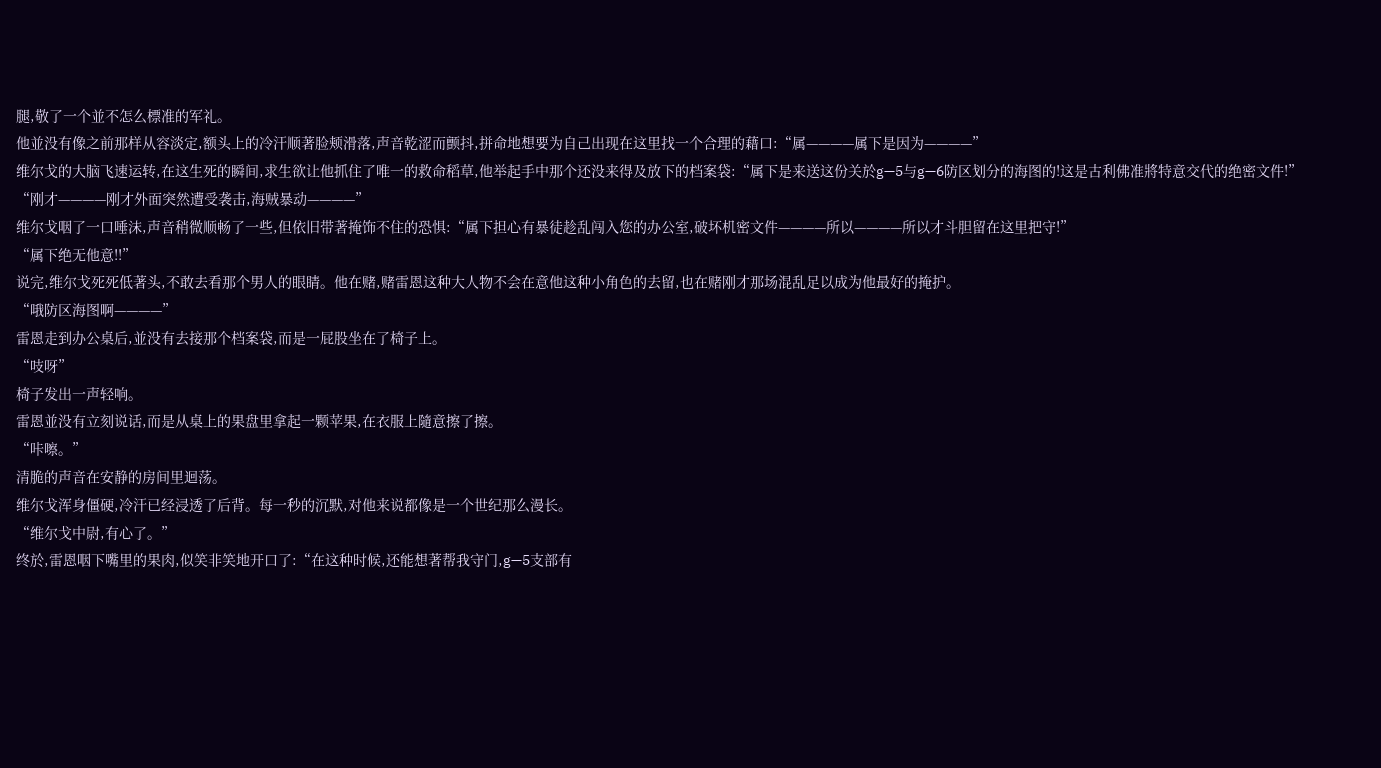腿,敬了一个並不怎么標准的军礼。
他並没有像之前那样从容淡定,额头上的冷汗顺著脸颊滑落,声音乾涩而颤抖,拼命地想要为自己出现在这里找一个合理的藉口:“属————属下是因为————”
维尔戈的大脑飞速运转,在这生死的瞬间,求生欲让他抓住了唯一的救命稻草,他举起手中那个还没来得及放下的档案袋:“属下是来送这份关於g—5与g—6防区划分的海图的!这是古利佛准將特意交代的绝密文件!”
“刚才————刚才外面突然遭受袭击,海贼暴动————”
维尔戈咽了一口唾沫,声音稍微顺畅了一些,但依旧带著掩饰不住的恐惧:“属下担心有暴徒趁乱闯入您的办公室,破坏机密文件————所以————所以才斗胆留在这里把守!”
“属下绝无他意!!”
说完,维尔戈死死低著头,不敢去看那个男人的眼睛。他在赌,赌雷恩这种大人物不会在意他这种小角色的去留,也在赌刚才那场混乱足以成为他最好的掩护。
“哦防区海图啊————”
雷恩走到办公桌后,並没有去接那个档案袋,而是一屁股坐在了椅子上。
“吱呀”
椅子发出一声轻响。
雷恩並没有立刻说话,而是从桌上的果盘里拿起一颗苹果,在衣服上隨意擦了擦。
“咔嚓。”
清脆的声音在安静的房间里迴荡。
维尔戈浑身僵硬,冷汗已经浸透了后背。每一秒的沉默,对他来说都像是一个世纪那么漫长。
“维尔戈中尉,有心了。”
终於,雷恩咽下嘴里的果肉,似笑非笑地开口了:“在这种时候,还能想著帮我守门,g—5支部有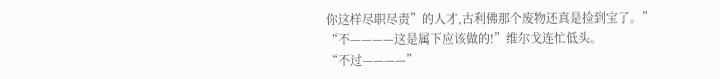你这样尽职尽责”的人才,古利佛那个废物还真是捡到宝了。”
“不————这是属下应该做的!”维尔戈连忙低头。
“不过————”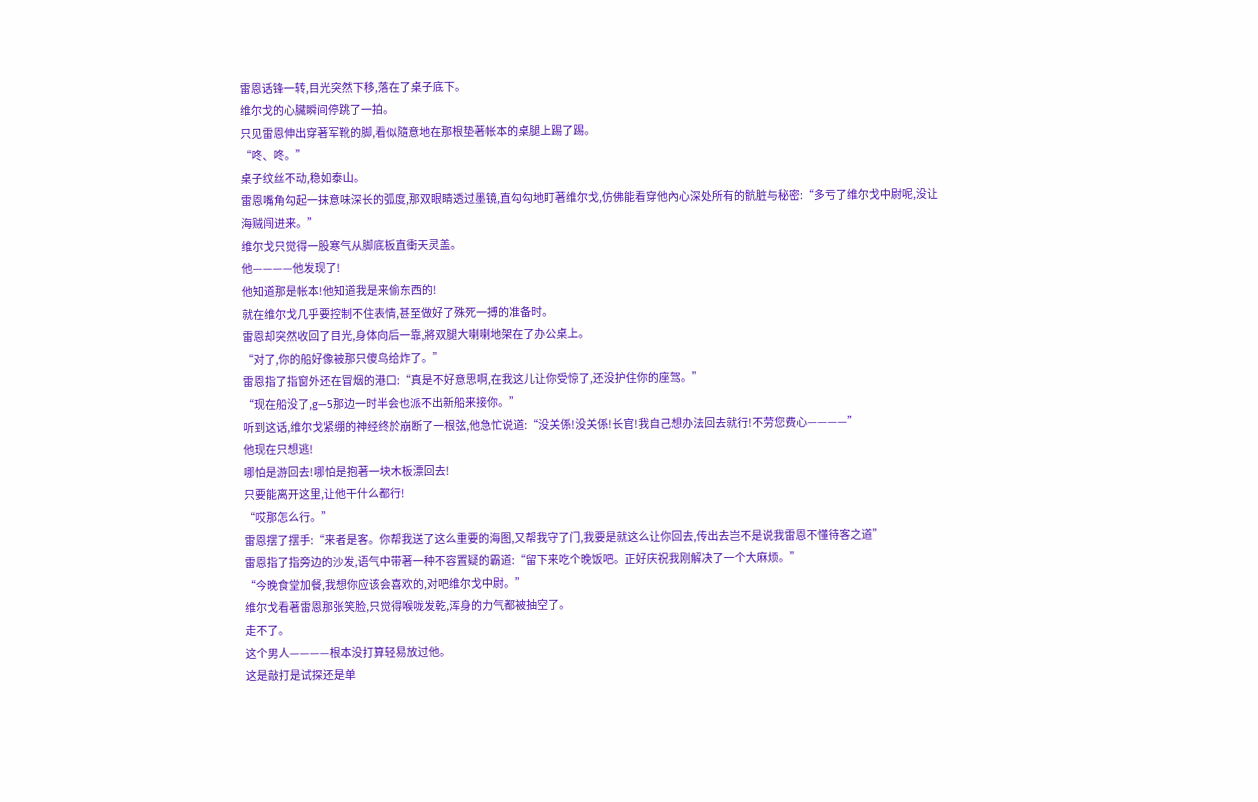雷恩话锋一转,目光突然下移,落在了桌子底下。
维尔戈的心臟瞬间停跳了一拍。
只见雷恩伸出穿著军靴的脚,看似隨意地在那根垫著帐本的桌腿上踢了踢。
“咚、咚。”
桌子纹丝不动,稳如泰山。
雷恩嘴角勾起一抹意味深长的弧度,那双眼睛透过墨镜,直勾勾地盯著维尔戈,仿佛能看穿他內心深处所有的骯脏与秘密:“多亏了维尔戈中尉呢,没让海贼闯进来。”
维尔戈只觉得一股寒气从脚底板直衝天灵盖。
他————他发现了!
他知道那是帐本!他知道我是来偷东西的!
就在维尔戈几乎要控制不住表情,甚至做好了殊死一搏的准备时。
雷恩却突然收回了目光,身体向后一靠,將双腿大喇喇地架在了办公桌上。
“对了,你的船好像被那只傻鸟给炸了。”
雷恩指了指窗外还在冒烟的港口:“真是不好意思啊,在我这儿让你受惊了,还没护住你的座驾。”
“现在船没了,g—5那边一时半会也派不出新船来接你。”
听到这话,维尔戈紧绷的神经终於崩断了一根弦,他急忙说道:“没关係!没关係!长官!我自己想办法回去就行!不劳您费心————”
他现在只想逃!
哪怕是游回去!哪怕是抱著一块木板漂回去!
只要能离开这里,让他干什么都行!
“哎那怎么行。”
雷恩摆了摆手:“来者是客。你帮我送了这么重要的海图,又帮我守了门,我要是就这么让你回去,传出去岂不是说我雷恩不懂待客之道”
雷恩指了指旁边的沙发,语气中带著一种不容置疑的霸道:“留下来吃个晚饭吧。正好庆祝我刚解决了一个大麻烦。”
“今晚食堂加餐,我想你应该会喜欢的,对吧维尔戈中尉。”
维尔戈看著雷恩那张笑脸,只觉得喉咙发乾,浑身的力气都被抽空了。
走不了。
这个男人————根本没打算轻易放过他。
这是敲打是试探还是单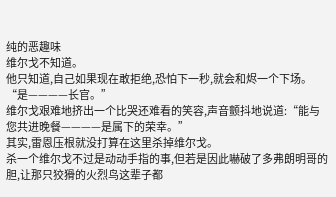纯的恶趣味
维尔戈不知道。
他只知道,自己如果现在敢拒绝,恐怕下一秒,就会和烬一个下场。
“是————长官。”
维尔戈艰难地挤出一个比哭还难看的笑容,声音颤抖地说道:“能与您共进晚餐————是属下的荣幸。”
其实,雷恩压根就没打算在这里杀掉维尔戈。
杀一个维尔戈不过是动动手指的事,但若是因此嚇破了多弗朗明哥的胆,让那只狡猾的火烈鸟这辈子都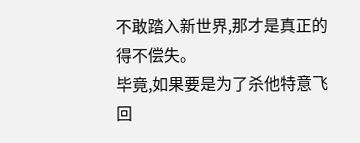不敢踏入新世界,那才是真正的得不偿失。
毕竟,如果要是为了杀他特意飞回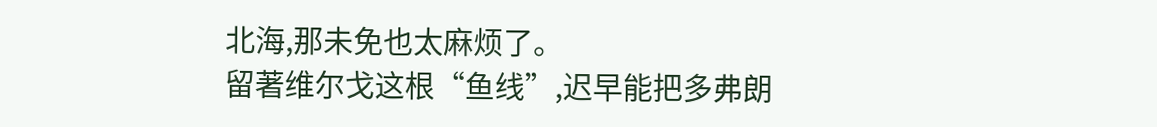北海,那未免也太麻烦了。
留著维尔戈这根“鱼线”,迟早能把多弗朗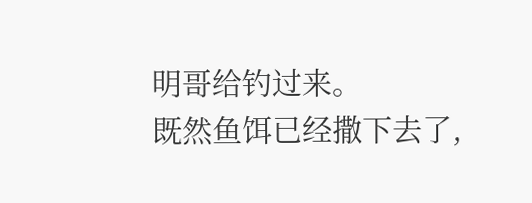明哥给钓过来。
既然鱼饵已经撒下去了,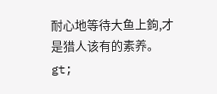耐心地等待大鱼上鉤,才是猎人该有的素养。
gt;